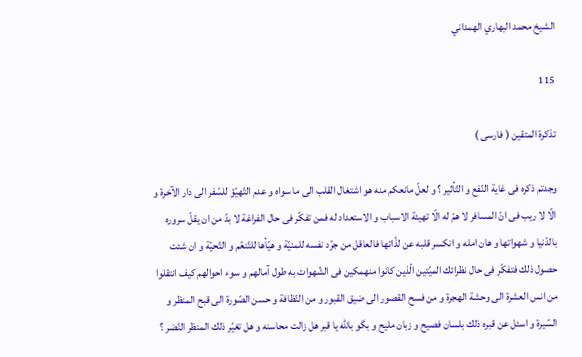الشيخ محمد البهاري الهمداني

115

تذكرة المتقين ( فارسى )

وجدتم ذكره فى غاية النّفع و التّأثير ؟ و لعلّ مانعكم منه هو اشتغال القلب الى ما سواه و عدم التّهيّؤ للسّفر الى دار الآخرة و الّا لا ريب فى انّ المسافر لا همّ له الّا تهيئة الاسباب و الاستعداد له فمن تفكّر فى حال الفراغة لا بدّ من ان يقلّ سروره بالدّنيا و شهواتها و هان امله و انكسر قلبه عن لذّاتها فالعاقل من جرّد نفسه للمنيّة و هيّأها للتّنعّم و التّحيّة و ان شئت حصول ذلك فتفكّر فى حال نظرائك الميّتين الّذين كانوا منهمكين فى الشّهوات به طول آمالهم و سوء احوالهم كيف انتقلوا من انس العشرة الى وحشة الهجرة و من فسح القصور الى ضيق القبور و من النّظافة و حسن الصّورة الى قبح المنظر و السّيرة و اسئل عن قبره ذلك بلسان فصيح و زبان مليح و بگو باللّه يا قبر هل زالت محاسنه و هل تغيّر ذلك المنظر النّضر ؟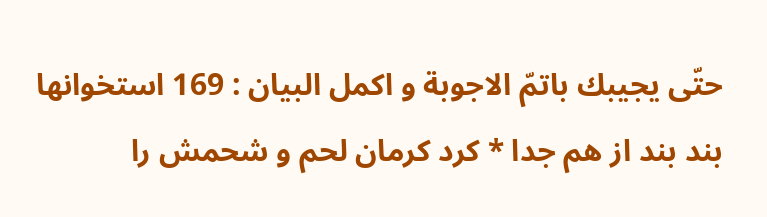حتّى يجيبك باتمّ الاجوبة و اكمل البيان : 169 استخوانها بند بند از هم جدا * كرد كرمان لحم و شحمش را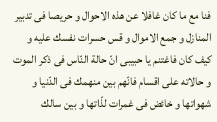فنا مع ما كان غافلا عن هذه الاحوال و حريصا فى تدبير المنازل و جمع الاموال و قس حسرات نفسك عليه و كيف كان فاغتنم يا حبيبى انّ حالة النّاس فى ذكر الموت و حالاته على اقسام فانّهم بين منهمك فى الدّنيا و شهواتها و خائض فى غمرات لذّاتها و بين سالك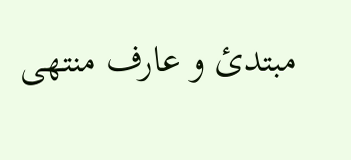مبتدئ و عارف منتهى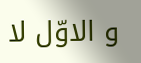و الاوّل لا